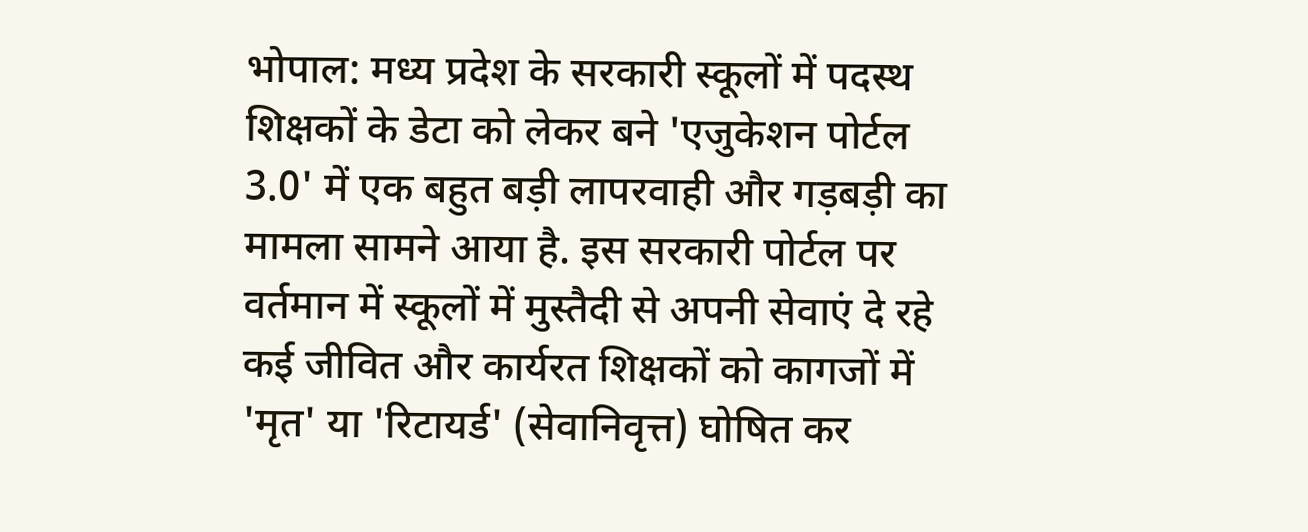भोपाल: मध्य प्रदेश के सरकारी स्कूलों में पदस्थ शिक्षकों के डेटा को लेकर बने 'एजुकेशन पोर्टल 3.0' में एक बहुत बड़ी लापरवाही और गड़बड़ी का मामला सामने आया है. इस सरकारी पोर्टल पर वर्तमान में स्कूलों में मुस्तैदी से अपनी सेवाएं दे रहे कई जीवित और कार्यरत शिक्षकों को कागजों में 'मृत' या 'रिटायर्ड' (सेवानिवृत्त) घोषित कर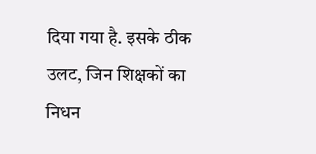दिया गया है. इसके ठीक उलट, जिन शिक्षकों का निधन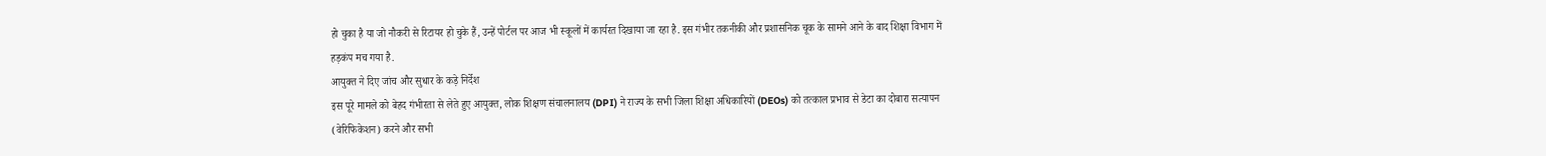हो चुका है या जो नौकरी से रिटायर हो चुके हैं, उन्हें पोर्टल पर आज भी स्कूलों में कार्यरत दिखाया जा रहा है. इस गंभीर तकनीकी और प्रशासनिक चूक के सामने आने के बाद शिक्षा विभाग में हड़कंप मच गया है.
आयुक्त ने दिए जांच और सुधार के कड़े निर्देश
इस पूरे मामले को बेहद गंभीरता से लेते हुए आयुक्त, लोक शिक्षण संचालनालय (DPI) ने राज्य के सभी जिला शिक्षा अधिकारियों (DEOs) को तत्काल प्रभाव से डेटा का दोबारा सत्यापन (वेरिफिकेशन) करने और सभी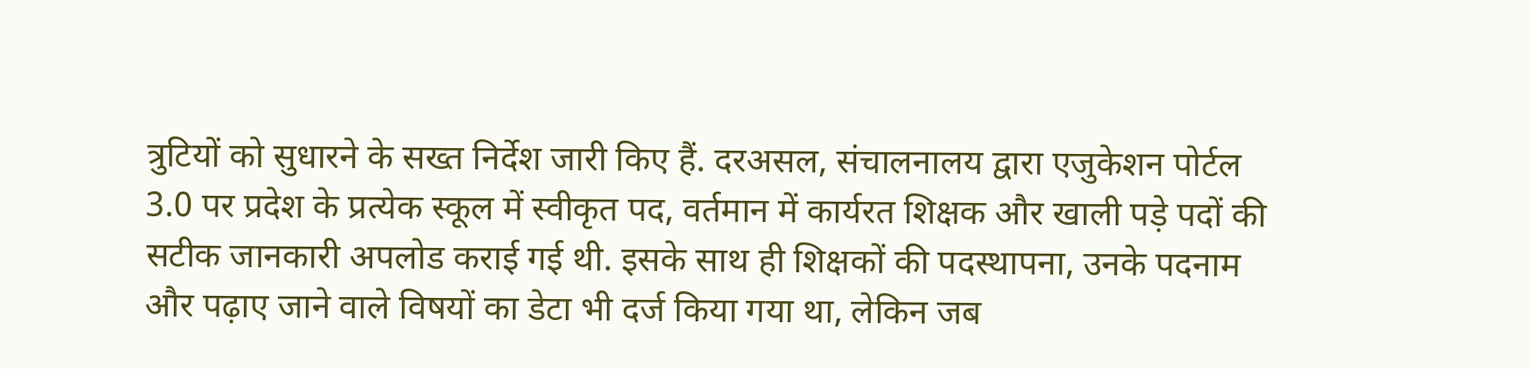त्रुटियों को सुधारने के सख्त निर्देश जारी किए हैं. दरअसल, संचालनालय द्वारा एजुकेशन पोर्टल 3.0 पर प्रदेश के प्रत्येक स्कूल में स्वीकृत पद, वर्तमान में कार्यरत शिक्षक और खाली पड़े पदों की सटीक जानकारी अपलोड कराई गई थी. इसके साथ ही शिक्षकों की पदस्थापना, उनके पदनाम और पढ़ाए जाने वाले विषयों का डेटा भी दर्ज किया गया था, लेकिन जब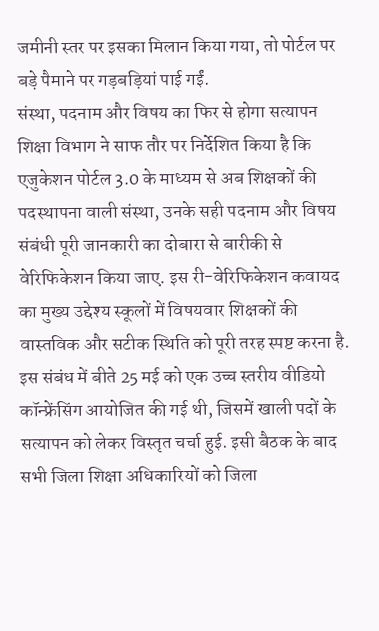जमीनी स्तर पर इसका मिलान किया गया, तो पोर्टल पर बड़े पैमाने पर गड़बड़ियां पाई गईं.
संस्था, पदनाम और विषय का फिर से होगा सत्यापन
शिक्षा विभाग ने साफ तौर पर निर्देशित किया है कि एजुकेशन पोर्टल 3.0 के माध्यम से अब शिक्षकों की पदस्थापना वाली संस्था, उनके सही पदनाम और विषय संबंधी पूरी जानकारी का दोबारा से बारीकी से वेरिफिकेशन किया जाए. इस री-वेरिफिकेशन कवायद का मुख्य उद्देश्य स्कूलों में विषयवार शिक्षकों की वास्तविक और सटीक स्थिति को पूरी तरह स्पष्ट करना है. इस संबंध में बीते 25 मई को एक उच्च स्तरीय वीडियो कॉन्फ्रेंसिंग आयोजित की गई थी, जिसमें खाली पदों के सत्यापन को लेकर विस्तृत चर्चा हुई. इसी बैठक के बाद सभी जिला शिक्षा अधिकारियों को जिला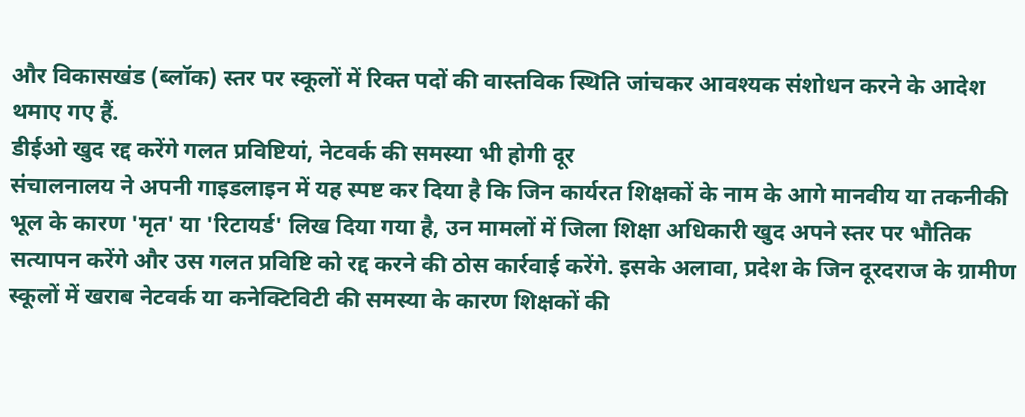और विकासखंड (ब्लॉक) स्तर पर स्कूलों में रिक्त पदों की वास्तविक स्थिति जांचकर आवश्यक संशोधन करने के आदेश थमाए गए हैं.
डीईओ खुद रद्द करेंगे गलत प्रविष्टियां, नेटवर्क की समस्या भी होगी दूर
संचालनालय ने अपनी गाइडलाइन में यह स्पष्ट कर दिया है कि जिन कार्यरत शिक्षकों के नाम के आगे मानवीय या तकनीकी भूल के कारण 'मृत' या 'रिटायर्ड' लिख दिया गया है, उन मामलों में जिला शिक्षा अधिकारी खुद अपने स्तर पर भौतिक सत्यापन करेंगे और उस गलत प्रविष्टि को रद्द करने की ठोस कार्रवाई करेंगे. इसके अलावा, प्रदेश के जिन दूरदराज के ग्रामीण स्कूलों में खराब नेटवर्क या कनेक्टिविटी की समस्या के कारण शिक्षकों की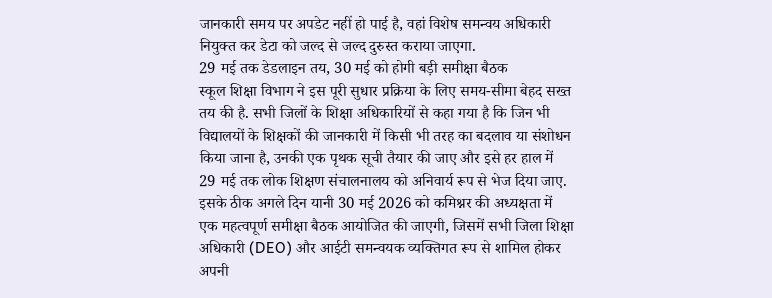जानकारी समय पर अपडेट नहीं हो पाई है, वहां विशेष समन्वय अधिकारी नियुक्त कर डेटा को जल्द से जल्द दुरुस्त कराया जाएगा.
29 मई तक डेडलाइन तय, 30 मई को होगी बड़ी समीक्षा बैठक
स्कूल शिक्षा विभाग ने इस पूरी सुधार प्रक्रिया के लिए समय-सीमा बेहद सख्त तय की है. सभी जिलों के शिक्षा अधिकारियों से कहा गया है कि जिन भी विद्यालयों के शिक्षकों की जानकारी में किसी भी तरह का बदलाव या संशोधन किया जाना है, उनकी एक पृथक सूची तैयार की जाए और इसे हर हाल में 29 मई तक लोक शिक्षण संचालनालय को अनिवार्य रूप से भेज दिया जाए. इसके ठीक अगले दिन यानी 30 मई 2026 को कमिश्नर की अध्यक्षता में एक महत्वपूर्ण समीक्षा बैठक आयोजित की जाएगी, जिसमें सभी जिला शिक्षा अधिकारी (DEO) और आईटी समन्वयक व्यक्तिगत रूप से शामिल होकर अपनी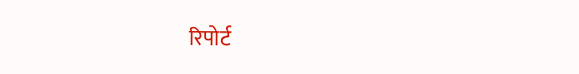रिपोर्ट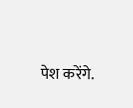पेश करेंगे.